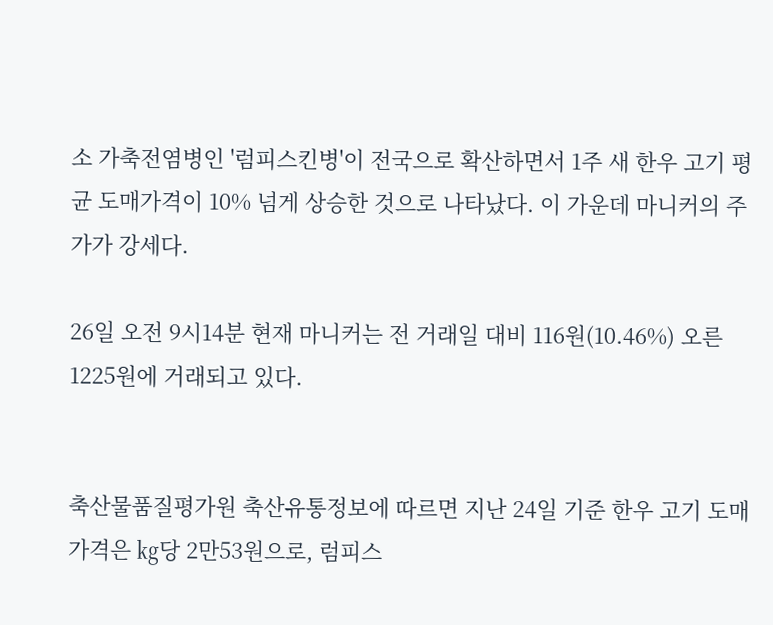소 가축전염병인 '럼피스킨병'이 전국으로 확산하면서 1주 새 한우 고기 평균 도매가격이 10% 넘게 상승한 것으로 나타났다. 이 가운데 마니커의 주가가 강세다.

26일 오전 9시14분 현재 마니커는 전 거래일 대비 116원(10.46%) 오른 1225원에 거래되고 있다.


축산물품질평가원 축산유통정보에 따르면 지난 24일 기준 한우 고기 도매가격은 ㎏당 2만53원으로, 럼피스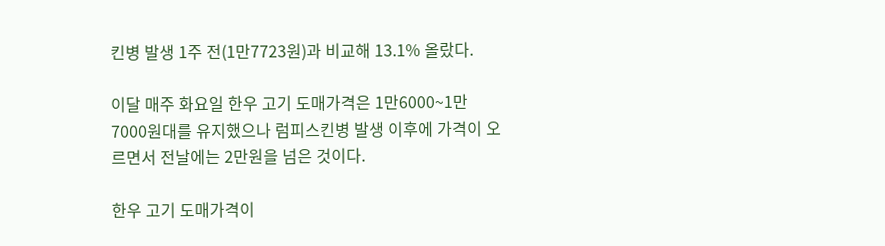킨병 발생 1주 전(1만7723원)과 비교해 13.1% 올랐다.

이달 매주 화요일 한우 고기 도매가격은 1만6000~1만7000원대를 유지했으나 럼피스킨병 발생 이후에 가격이 오르면서 전날에는 2만원을 넘은 것이다.

한우 고기 도매가격이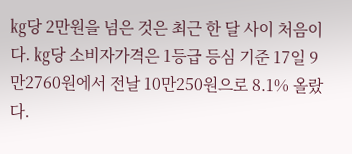㎏당 2만원을 넘은 것은 최근 한 달 사이 처음이다. ㎏당 소비자가격은 1등급 등심 기준 17일 9만2760원에서 전날 10만250원으로 8.1% 올랐다.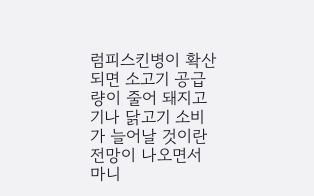럼피스킨병이 확산되면 소고기 공급량이 줄어 돼지고기나 닭고기 소비가 늘어날 것이란 전망이 나오면서 마니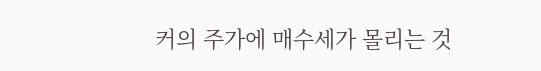커의 주가에 매수세가 몰리는 것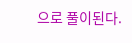으로 풀이된다.